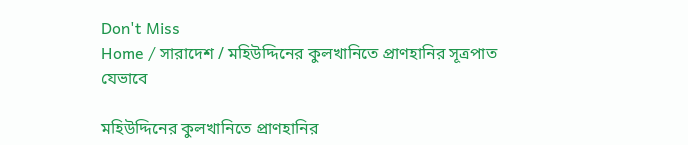Don't Miss
Home / সারাদেশ / মহিউদ্দিনের কুলখানিতে প্রাণহানির সূত্রপাত যেভাবে

মহিউদ্দিনের কুলখানিতে প্রাণহানির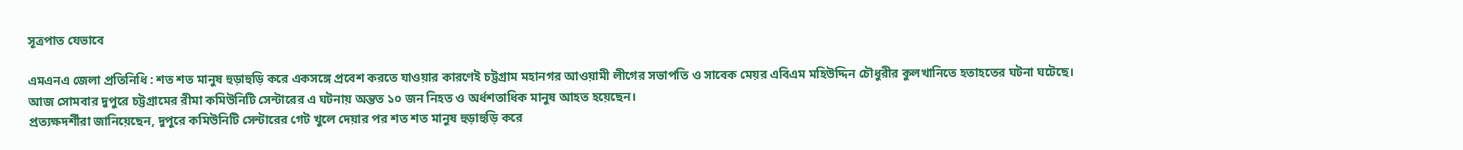সূত্রপাত যেভাবে

এমএনএ জেলা প্রতিনিধি : শত শত মানুষ হুড়াহুড়ি করে একসঙ্গে প্রবেশ করতে যাওয়ার কারণেই চট্টগ্রাম মহানগর আওয়ামী লীগের সভাপতি ও সাবেক মেয়র এবিএম মহিউদ্দিন চৌধুরীর কুলখানিতে হতাহতের ঘটনা ঘটেছে।
আজ সোমবার দুপুরে চট্টগ্রামের রীমা কমিউনিটি সেন্টারের এ ঘটনায় অন্তত ১০ জন নিহত ও অর্ধশতাধিক মানুষ আহত হয়েছেন।
প্রত্যক্ষদর্শীরা জানিয়েছেন, দুপুরে কমিউনিটি সেন্টারের গেট খুলে দেয়ার পর শত শত মানুষ হুড়াহুড়ি করে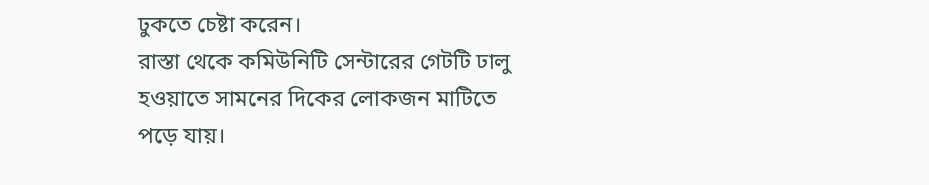ঢুকতে চেষ্টা করেন।
রাস্তা থেকে কমিউনিটি সেন্টারের গেটটি ঢালু হওয়াতে সামনের দিকের লোকজন মাটিতে পড়ে যায়।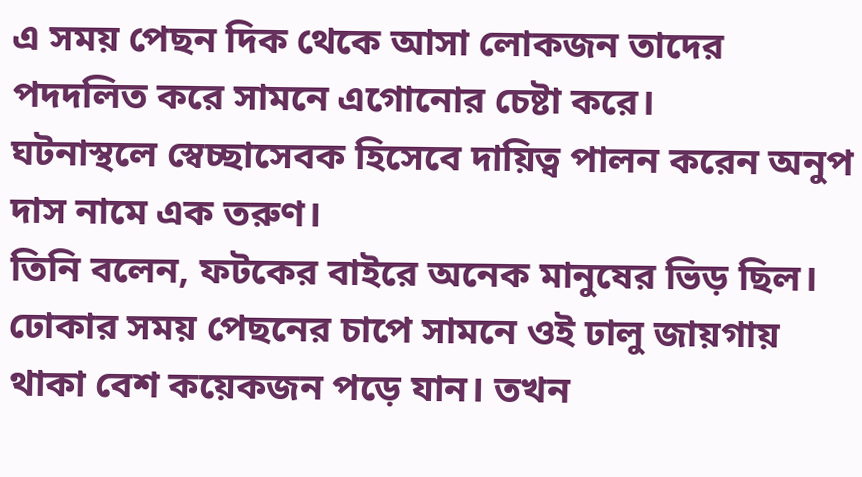এ সময় পেছন দিক থেকে আসা লোকজন তাদের পদদলিত করে সামনে এগোনোর চেষ্টা করে।
ঘটনাস্থলে স্বেচ্ছাসেবক হিসেবে দায়িত্ব পালন করেন অনুপ দাস নামে এক তরুণ।
তিনি বলেন, ফটকের বাইরে অনেক মানুষের ভিড় ছিল। ঢোকার সময় পেছনের চাপে সামনে ওই ঢালু জায়গায় থাকা বেশ কয়েকজন পড়ে যান। তখন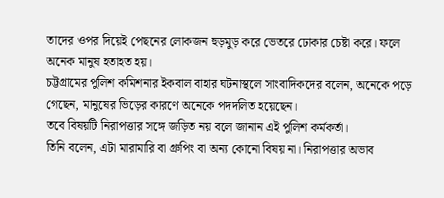তাদের ওপর দিয়েই পেছনের লোকজন হুড়মুড় করে ভেতরে ঢোকার চেষ্টা করে। ফলে অনেক মানুষ হতাহত হয়।
চট্টগ্রামের পুলিশ কমিশনার ইকবাল বাহার ঘটনাস্থলে সাংবাদিকদের বলেন, অনেকে পড়ে গেছেন, মানুষের ভিড়ের কারণে অনেকে পদদলিত হয়েছেন।
তবে বিষয়টি নিরাপত্তার সঙ্গে জড়িত নয় বলে জানান এই পুলিশ কর্মকর্তা।
তিনি বলেন, এটা মারামারি বা গ্রুপিং বা অন্য কোনো বিষয় না। নিরাপত্তার অভাব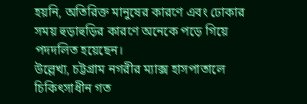হয়নি, অতিরিক্ত মানুষের কারণে এবং ঢোকার সময় হুড়াহুড়ির কারণে অনেকে পড়ে গিয়ে পদদলিত হয়েছেন।
উল্লেখ্য, চট্টগ্রাম নগরীর ম্যাক্স হাসপাতালে চিকিৎসাধীন গত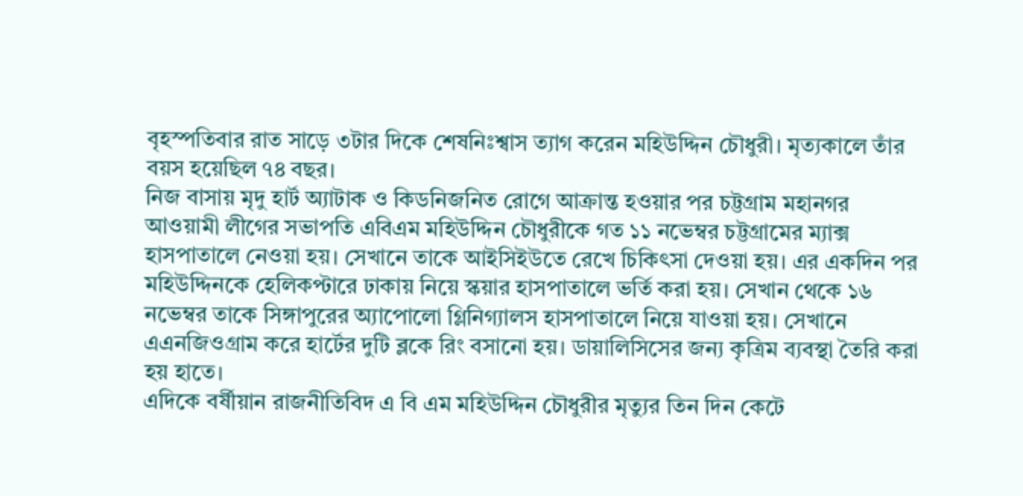বৃহস্পতিবার রাত সাড়ে ৩টার দিকে শেষনিঃশ্বাস ত্যাগ করেন মহিউদ্দিন চৌধুরী। মৃত্যকালে তাঁর বয়স হয়েছিল ৭৪ বছর।
নিজ বাসায় মৃদু হার্ট অ্যাটাক ও কিডনিজনিত রোগে আক্রান্ত হওয়ার পর চট্টগ্রাম মহানগর আওয়ামী লীগের সভাপতি এবিএম মহিউদ্দিন চৌধুরীকে গত ১১ নভেম্বর চট্টগ্রামের ম্যাক্স হাসপাতালে নেওয়া হয়। সেখানে তাকে আইসিইউতে রেখে চিকিৎসা দেওয়া হয়। এর একদিন পর মহিউদ্দিনকে হেলিকপ্টারে ঢাকায় নিয়ে স্কয়ার হাসপাতালে ভর্তি করা হয়। সেখান থেকে ১৬ নভেম্বর তাকে সিঙ্গাপুরের অ্যাপোলো গ্লিনিগ্যালস হাসপাতালে নিয়ে যাওয়া হয়। সেখানে এএনজিওগ্রাম করে হার্টের দুটি ব্লকে রিং বসানো হয়। ডায়ালিসিসের জন্য কৃত্রিম ব্যবস্থা তৈরি করা হয় হাতে।
এদিকে বর্ষীয়ান রাজনীতিবিদ এ বি এম মহিউদ্দিন চৌধুরীর মৃত্যুর তিন দিন কেটে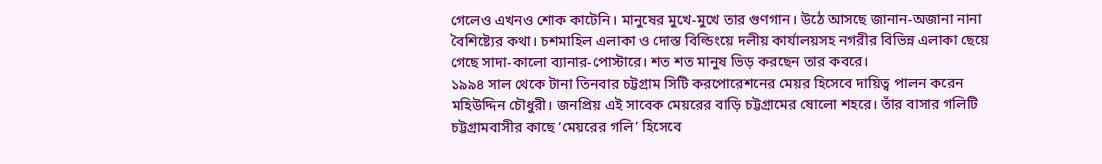গেলেও এখনও শোক কাটেনি। মানুষের মুখে-মুখে তার গুণগান। উঠে আসছে জানান-অজানা নানা বৈশিষ্ট্যের কথা। চশমাহিল এলাকা ও দোস্ত বিল্ডিংয়ে দলীয় কার্যালয়সহ নগরীর বিভিন্ন এলাকা ছেয়ে গেছে সাদা-কালো ব্যানার-পোস্টারে। শত শত মানুষ ভিড় করছেন তার কবরে।
১৯৯৪ সাল থেকে টানা তিনবার চট্টগ্রাম সিটি করপোরেশনের মেয়র হিসেবে দায়িত্ব পালন করেন মহিউদ্দিন চৌধুরী। জনপ্রিয় এই সাবেক মেয়রের বাড়ি চট্টগ্রামের ষোলো শহরে। তাঁর বাসার গলিটি চট্টগ্রামবাসীর কাছে ‘মেয়রের গলি’ হিসেবে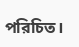পরিচিত।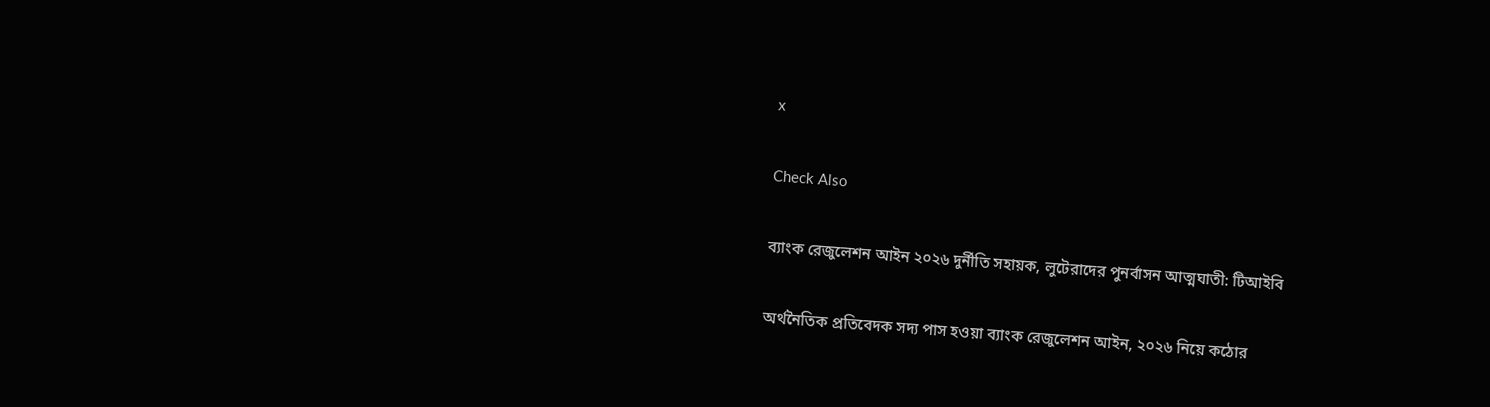x

Check Also

ব্যাংক রেজুলেশন আইন ২০২৬ দুর্নীতি সহায়ক, লুটেরাদের পুনর্বাসন আত্মঘাতী: টিআইবি

অর্থনৈতিক প্রতিবেদক সদ্য পাস হওয়া ব্যাংক রেজুলেশন আইন, ২০২৬ নিয়ে কঠোর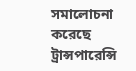সমালোচনা করেছে ট্রান্সপারেন্সি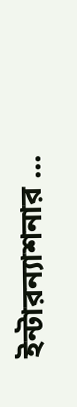ইন্টারন্যাশনার ...